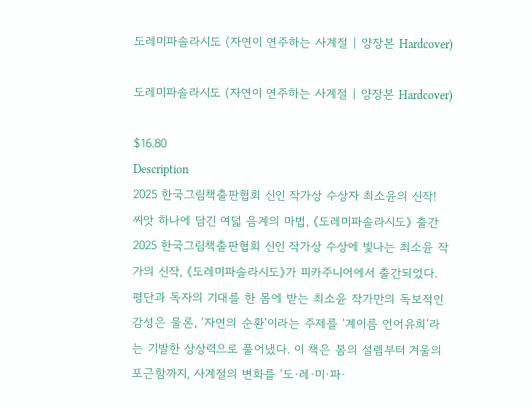도레미파솔라시도 (자연이 연주하는 사계절 | 양장본 Hardcover)

도레미파솔라시도 (자연이 연주하는 사계절 | 양장본 Hardcover)

$16.80
Description
2025 한국그림책출판협회 신인 작가상 수상자 최소윤의 신작!
씨앗 하나에 담긴 여덟 음계의 마법, 《도레미파솔라시도》 출간
2025 한국그림책출판협회 신인 작가상 수상에 빛나는 최소윤 작가의 신작, 《도레미파솔라시도》가 피카주니어에서 출간되었다. 평단과 독자의 기대를 한 몸에 받는 최소윤 작가만의 독보적인 감성은 물론, ‘자연의 순환’이라는 주제를 ‘계이름 언어유희’라는 기발한 상상력으로 풀어냈다. 이 책은 봄의 설렘부터 겨울의 포근함까지, 사계절의 변화를 ‘도·레·미·파·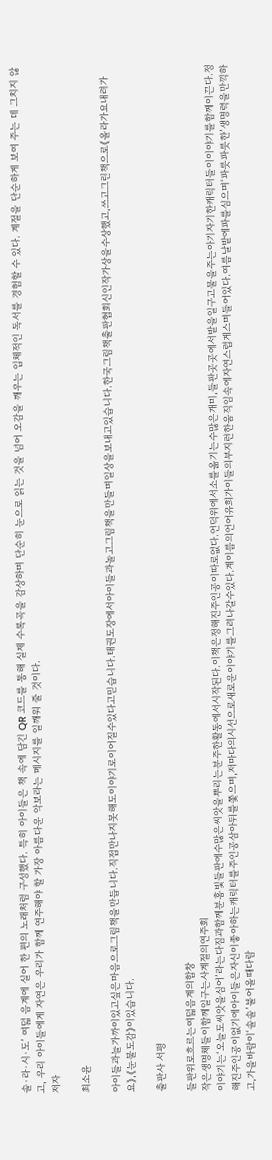솔·라·시·도’ 여덟 음계에 실어 한 편의 노래처럼 구성했다. 특히 아이들은 책 속에 담긴 QR 코드를 통해 실제 수록곡을 감상하며 단순히 눈으로 읽는 것을 넘어 오감을 깨우는 입체적인 독서를 경험할 수 있다. 계절을 단순하게 보여 주는 데 그치지 않고, 우리 아이들에게 자연은 우리가 함께 연주해야 할 가장 아름다운 악보라는 메시지를 일깨워 줄 것이다.
저자

최소윤

아이들과늘가까이있고싶은마음으로그림책을만듭니다.직접만나지못해도이야기로이어질수있다고믿습니다.태권도장에서아이들과놀고그림책을만들며일상을보내고있습니다.한국그림책출판협회신인작가상을수상했고,쓰고그린책으로《올라가요내려가요》,《눈물도감》이있습니다.

출판사 서평

들판위로흐르는여덟음계의합창
작은생명체들이함께일구는사계절의연주회
이야기는‘오늘도씨앗을심어’라는다짐과함께분홍빛들판에수많은씨앗을뿌리는분주한활동에서시작된다.이책은정해진주인공이따로없다.언덕위에서소를옮기는수많은개미,들판곳곳에서밭을일구고물을주는아기자기한캐릭터들이이야기를함께이끈다.정해진주인공이없기에아이들은자신이좋아하는캐릭터를주인공삼아뒤를쫓으며,저마다의시선으로새로운이야기를그려나갈수있다.계이름의언어유희가이들의부지런한움직임속에자연스럽게스며들어있다.여름날밭에파를심으며‘파릇파릇한’생명력을만끽하고,가을바람이‘솔솔’불어올때다람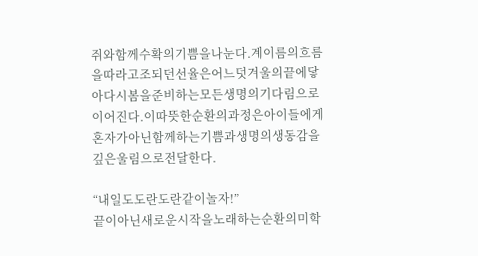쥐와함께수확의기쁨을나눈다.계이름의흐름을따라고조되던선율은어느덧겨울의끝에닿아다시봄을준비하는모든생명의기다림으로이어진다.이따뜻한순환의과정은아이들에게혼자가아닌함께하는기쁨과생명의생동감을깊은울림으로전달한다.

“내일도도란도란같이놀자!”
끝이아닌새로운시작을노래하는순환의미학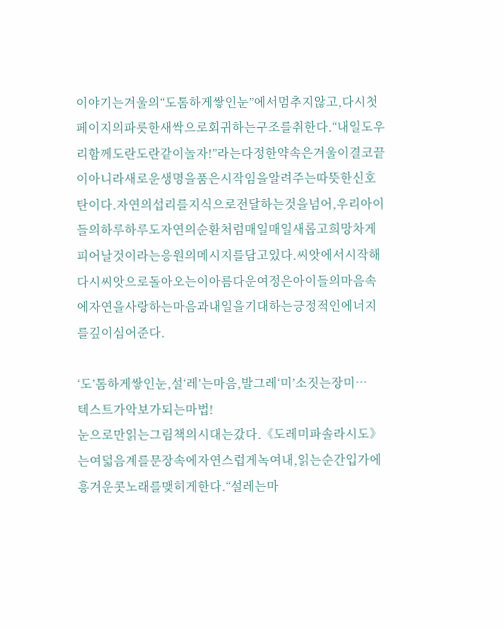이야기는겨울의“도톰하게쌓인눈”에서멈추지않고,다시첫페이지의파릇한새싹으로회귀하는구조를취한다.“내일도우리함께도란도란같이놀자!”라는다정한약속은겨울이결코끝이아니라새로운생명을품은시작임을알려주는따뜻한신호탄이다.자연의섭리를지식으로전달하는것을넘어,우리아이들의하루하루도자연의순환처럼매일매일새롭고희망차게피어날것이라는응원의메시지를담고있다.씨앗에서시작해다시씨앗으로돌아오는이아름다운여정은아이들의마음속에자연을사랑하는마음과내일을기대하는긍정적인에너지를깊이심어준다.

‘도’톰하게쌓인눈,설‘레’는마음,발그레‘미’소짓는장미…
텍스트가악보가되는마법!
눈으로만읽는그림책의시대는갔다.《도레미파솔라시도》는여덟음계를문장속에자연스럽게녹여내,읽는순간입가에흥겨운콧노래를맺히게한다.“설레는마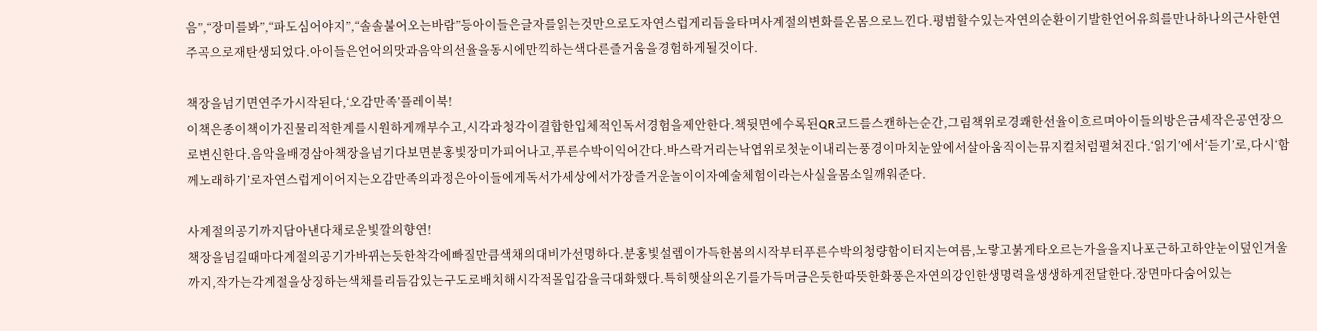음”,“장미를봐”,“파도심어야지”,“솔솔불어오는바람”등아이들은글자를읽는것만으로도자연스럽게리듬을타며사계절의변화를온몸으로느낀다.평범할수있는자연의순환이기발한언어유희를만나하나의근사한연주곡으로재탄생되었다.아이들은언어의맛과음악의선율을동시에만끽하는색다른즐거움을경험하게될것이다.

책장을넘기면연주가시작된다,‘오감만족’플레이북!
이책은종이책이가진물리적한계를시원하게깨부수고,시각과청각이결합한입체적인독서경험을제안한다.책뒷면에수록된QR코드를스캔하는순간,그림책위로경쾌한선율이흐르며아이들의방은금세작은공연장으로변신한다.음악을배경삼아책장을넘기다보면분홍빛장미가피어나고,푸른수박이익어간다.바스락거리는낙엽위로첫눈이내리는풍경이마치눈앞에서살아움직이는뮤지컬처럼펼쳐진다.‘읽기’에서‘듣기’로,다시‘함께노래하기’로자연스럽게이어지는오감만족의과정은아이들에게독서가세상에서가장즐거운놀이이자예술체험이라는사실을몸소일깨워준다.

사계절의공기까지담아낸다채로운빛깔의향연!
책장을넘길때마다계절의공기가바뀌는듯한착각에빠질만큼색채의대비가선명하다.분홍빛설렘이가득한봄의시작부터푸른수박의청량함이터지는여름,노랗고붉게타오르는가을을지나포근하고하얀눈이덮인겨울까지,작가는각계절을상징하는색채를리듬감있는구도로배치해시각적몰입감을극대화했다.특히햇살의온기를가득머금은듯한따뜻한화풍은자연의강인한생명력을생생하게전달한다.장면마다숨어있는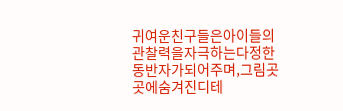귀여운친구들은아이들의관찰력을자극하는다정한동반자가되어주며,그림곳곳에숨겨진디테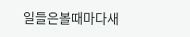일들은볼때마다새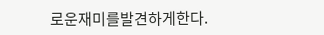로운재미를발견하게한다.